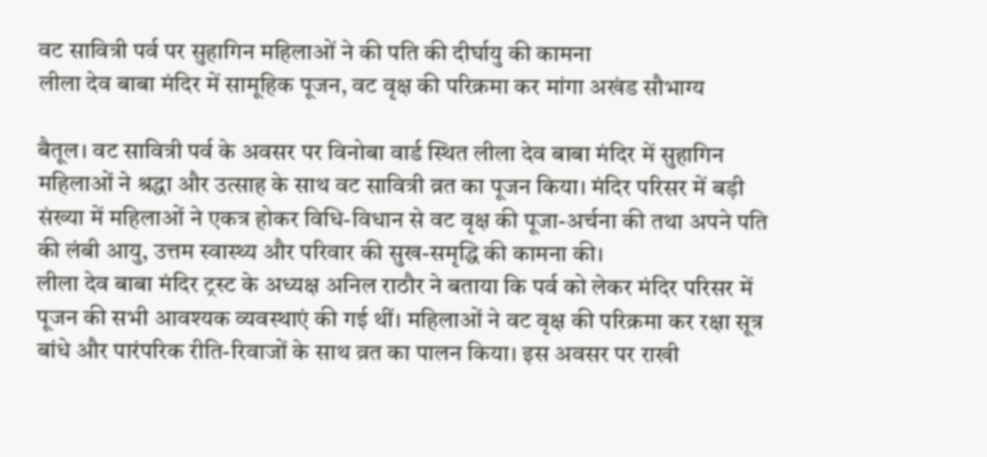वट सावित्री पर्व पर सुहागिन महिलाओं ने की पति की दीर्घायु की कामना
लीला देव बाबा मंदिर में सामूहिक पूजन, वट वृक्ष की परिक्रमा कर मांगा अखंड सौभाग्य

बैतूल। वट सावित्री पर्व के अवसर पर विनोबा वार्ड स्थित लीला देव बाबा मंदिर में सुहागिन महिलाओं ने श्रद्धा और उत्साह के साथ वट सावित्री व्रत का पूजन किया। मंदिर परिसर में बड़ी संख्या में महिलाओं ने एकत्र होकर विधि-विधान से वट वृक्ष की पूजा-अर्चना की तथा अपने पति की लंबी आयु, उत्तम स्वास्थ्य और परिवार की सुख-समृद्धि की कामना की।
लीला देव बाबा मंदिर ट्रस्ट के अध्यक्ष अनिल राठौर ने बताया कि पर्व को लेकर मंदिर परिसर में पूजन की सभी आवश्यक व्यवस्थाएं की गई थीं। महिलाओं ने वट वृक्ष की परिक्रमा कर रक्षा सूत्र बांधे और पारंपरिक रीति-रिवाजों के साथ व्रत का पालन किया। इस अवसर पर राखी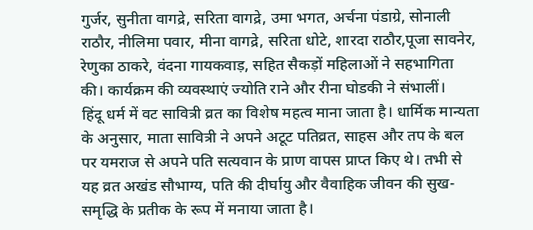गुर्जर, सुनीता वागद्रे, सरिता वागद्रे, उमा भगत, अर्चना पंडाग्रे, सोनाली राठौर, नीलिमा पवार, मीना वागद्रे, सरिता धोटे, शारदा राठौर,पूजा सावनेर, रेणुका ठाकरे, वंदना गायकवाड़, सहित सैकड़ों महिलाओं ने सहभागिता की। कार्यक्रम की व्यवस्थाएं ज्योति राने और रीना घोडकी ने संभालीं।
हिंदू धर्म में वट सावित्री व्रत का विशेष महत्व माना जाता है। धार्मिक मान्यता के अनुसार, माता सावित्री ने अपने अटूट पतिव्रत, साहस और तप के बल पर यमराज से अपने पति सत्यवान के प्राण वापस प्राप्त किए थे। तभी से यह व्रत अखंड सौभाग्य, पति की दीर्घायु और वैवाहिक जीवन की सुख-समृद्धि के प्रतीक के रूप में मनाया जाता है।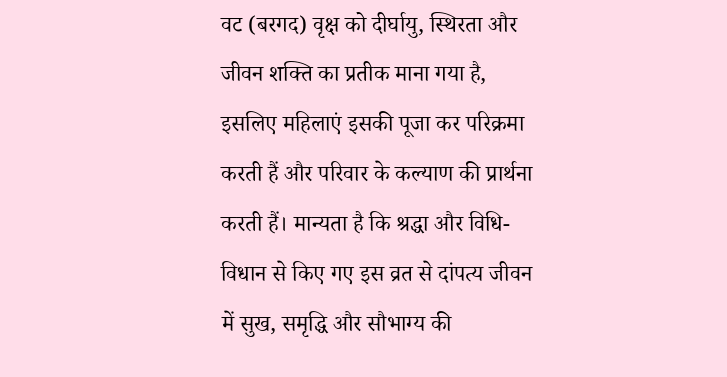वट (बरगद) वृक्ष को दीर्घायु, स्थिरता और जीवन शक्ति का प्रतीक माना गया है, इसलिए महिलाएं इसकी पूजा कर परिक्रमा करती हैं और परिवार के कल्याण की प्रार्थना करती हैं। मान्यता है कि श्रद्धा और विधि-विधान से किए गए इस व्रत से दांपत्य जीवन में सुख, समृद्धि और सौभाग्य की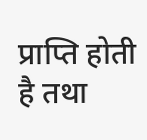प्राप्ति होती है तथा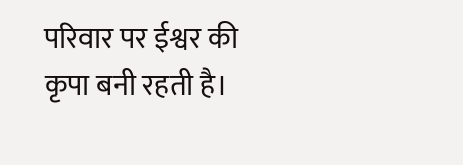परिवार पर ईश्वर की कृपा बनी रहती है।